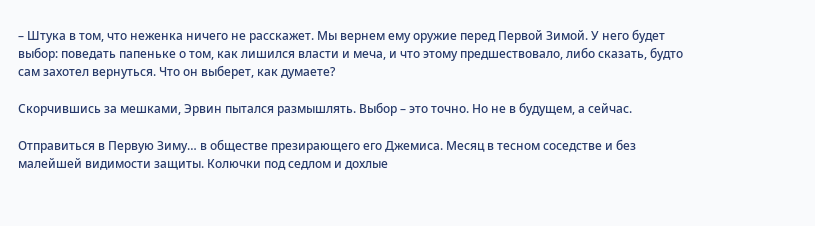– Штука в том, что неженка ничего не расскажет. Мы вернем ему оружие перед Первой Зимой. У него будет выбор: поведать папеньке о том, как лишился власти и меча, и что этому предшествовало, либо сказать, будто сам захотел вернуться. Что он выберет, как думаете?

Скорчившись за мешками, Эрвин пытался размышлять. Выбор – это точно. Но не в будущем, а сейчас.

Отправиться в Первую Зиму… в обществе презирающего его Джемиса. Месяц в тесном соседстве и без малейшей видимости защиты. Колючки под седлом и дохлые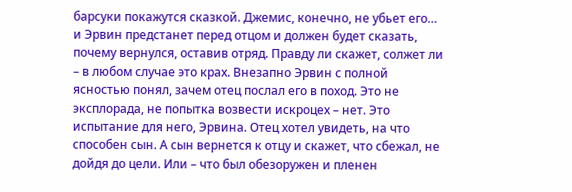барсуки покажутся сказкой. Джемис, конечно, не убьет его… и Эрвин предстанет перед отцом и должен будет сказать, почему вернулся, оставив отряд. Правду ли скажет, солжет ли – в любом случае это крах. Внезапно Эрвин с полной ясностью понял, зачем отец послал его в поход. Это не эксплорада, не попытка возвести искроцех – нет. Это испытание для него, Эрвина. Отец хотел увидеть, на что способен сын. А сын вернется к отцу и скажет, что сбежал, не дойдя до цели. Или – что был обезоружен и пленен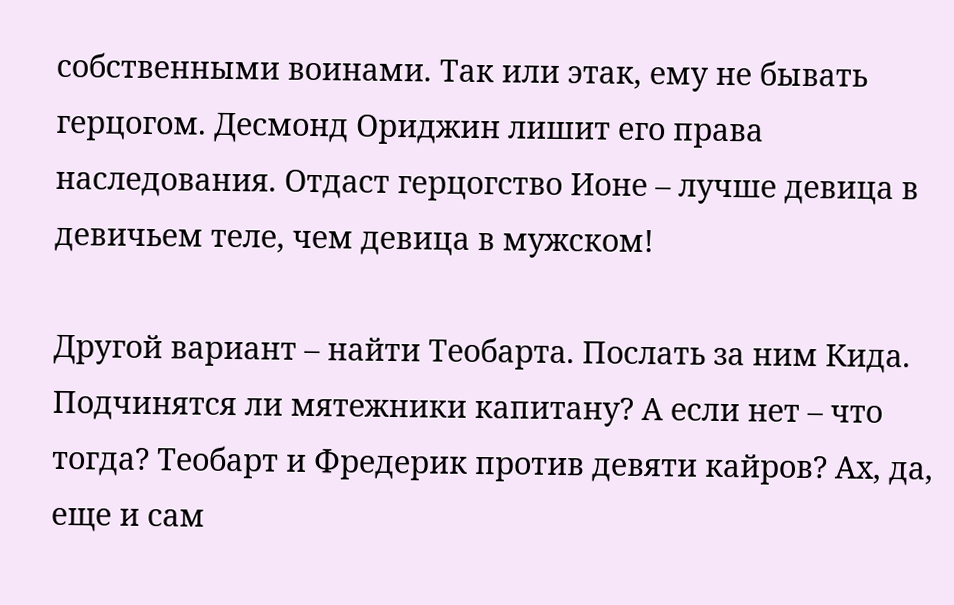собственными воинами. Так или этак, ему не бывать герцогом. Десмонд Ориджин лишит его права наследования. Отдаст герцогство Ионе – лучше девица в девичьем теле, чем девица в мужском!

Другой вариант – найти Теобарта. Послать за ним Кида. Подчинятся ли мятежники капитану? А если нет – что тогда? Теобарт и Фредерик против девяти кайров? Ах, да, еще и сам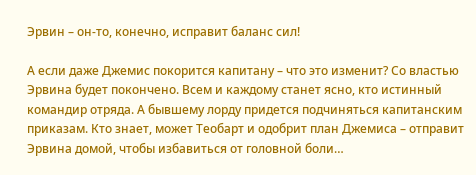Эрвин – он-то, конечно, исправит баланс сил!

А если даже Джемис покорится капитану – что это изменит? Со властью Эрвина будет покончено. Всем и каждому станет ясно, кто истинный командир отряда. А бывшему лорду придется подчиняться капитанским приказам. Кто знает, может Теобарт и одобрит план Джемиса – отправит Эрвина домой, чтобы избавиться от головной боли…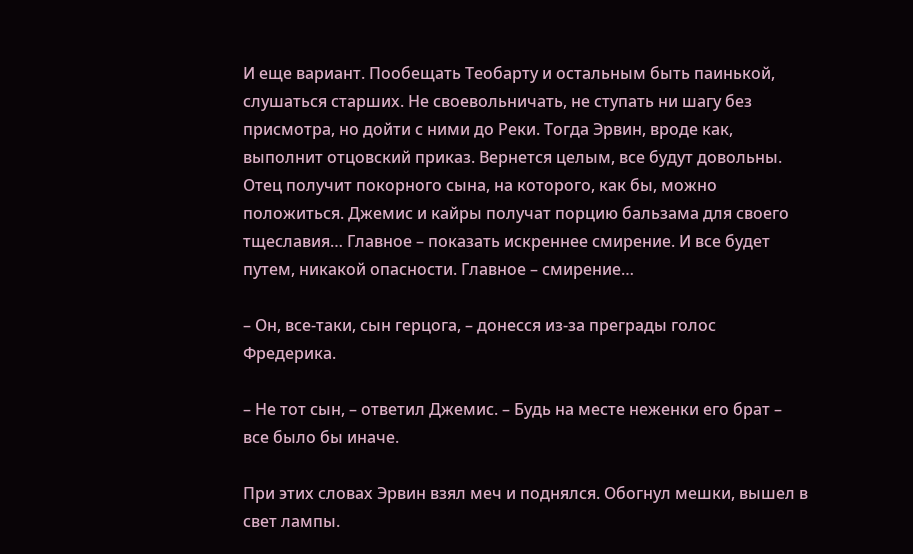И еще вариант. Пообещать Теобарту и остальным быть паинькой, слушаться старших. Не своевольничать, не ступать ни шагу без присмотра, но дойти с ними до Реки. Тогда Эрвин, вроде как, выполнит отцовский приказ. Вернется целым, все будут довольны. Отец получит покорного сына, на которого, как бы, можно положиться. Джемис и кайры получат порцию бальзама для своего тщеславия… Главное – показать искреннее смирение. И все будет путем, никакой опасности. Главное – смирение…

– Он, все-таки, сын герцога, – донесся из-за преграды голос Фредерика.

– Не тот сын, – ответил Джемис. – Будь на месте неженки его брат – все было бы иначе.

При этих словах Эрвин взял меч и поднялся. Обогнул мешки, вышел в свет лампы.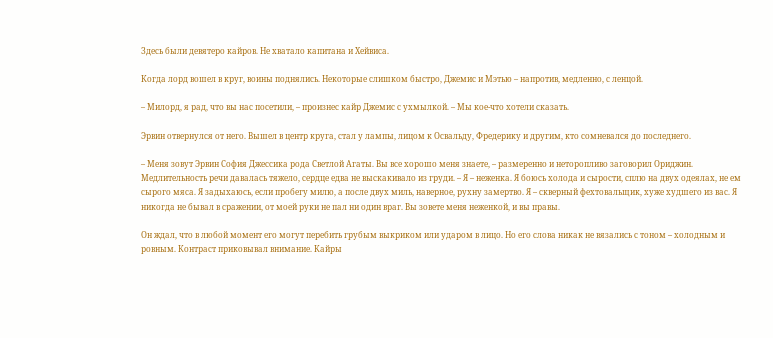Здесь были девятеро кайров. Не хватало капитана и Хейвиса.

Когда лорд вошел в круг, воины поднялись. Некоторые слишком быстро, Джемис и Мэтью – напротив, медленно, с ленцой.

– Милорд, я рад, что вы нас посетили, – произнес кайр Джемис с ухмылкой. – Мы кое-что хотели сказать.

Эрвин отвернулся от него. Вышел в центр круга, стал у лампы, лицом к Освальду, Фредерику и другим, кто сомневался до последнего.

– Меня зовут Эрвин София Джессика рода Светлой Агаты. Вы все хорошо меня знаете, – размеренно и неторопливо заговорил Ориджин. Медлительность речи давалась тяжело, сердце едва не выскакивало из груди. – Я – неженка. Я боюсь холода и сырости, сплю на двух одеялах, не ем сырого мяса. Я задыхаюсь, если пробегу милю, а после двух миль, наверное, рухну замертво. Я – скверный фехтовальщик, хуже худшего из вас. Я никогда не бывал в сражении, от моей руки не пал ни один враг. Вы зовете меня неженкой, и вы правы.

Он ждал, что в любой момент его могут перебить грубым выкриком или ударом в лицо. Но его слова никак не вязались с тоном – холодным и ровным. Контраст приковывал внимание. Кайры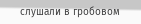слушали в гробовом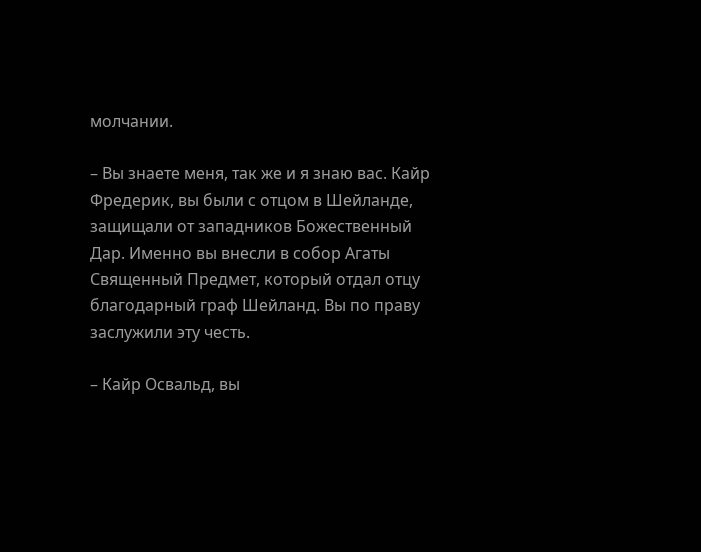молчании.

– Вы знаете меня, так же и я знаю вас. Кайр Фредерик, вы были с отцом в Шейланде, защищали от западников Божественный Дар. Именно вы внесли в собор Агаты Священный Предмет, который отдал отцу благодарный граф Шейланд. Вы по праву заслужили эту честь.

– Кайр Освальд, вы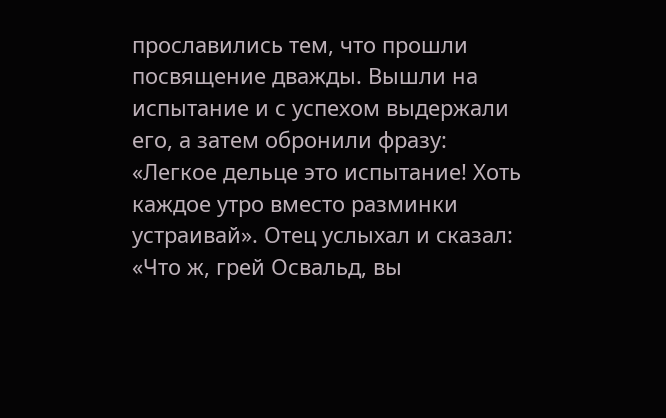прославились тем, что прошли посвящение дважды. Вышли на испытание и с успехом выдержали его, а затем обронили фразу: «Легкое дельце это испытание! Хоть каждое утро вместо разминки устраивай». Отец услыхал и сказал: «Что ж, грей Освальд, вы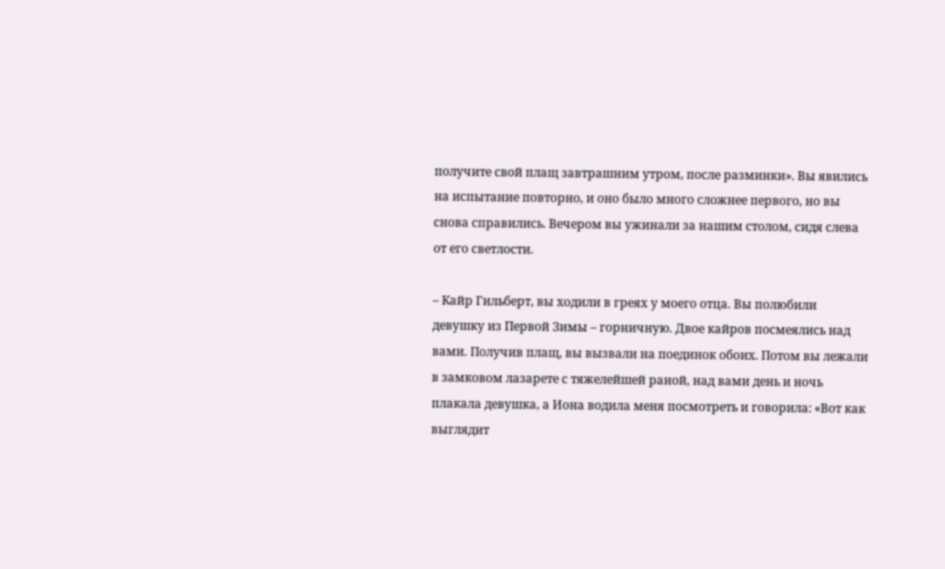получите свой плащ завтрашним утром, после разминки». Вы явились на испытание повторно, и оно было много сложнее первого, но вы снова справились. Вечером вы ужинали за нашим столом, сидя слева от его светлости.

– Кайр Гильберт, вы ходили в греях у моего отца. Вы полюбили девушку из Первой Зимы – горничную. Двое кайров посмеялись над вами. Получив плащ, вы вызвали на поединок обоих. Потом вы лежали в замковом лазарете с тяжелейшей раной, над вами день и ночь плакала девушка, а Иона водила меня посмотреть и говорила: «Вот как выглядит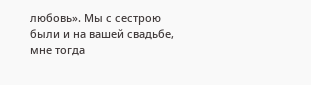любовь». Мы с сестрою были и на вашей свадьбе, мне тогда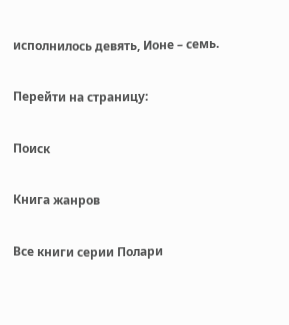исполнилось девять, Ионе – семь.

Перейти на страницу:

Поиск

Книга жанров

Все книги серии Полари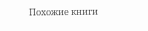Похожие книги